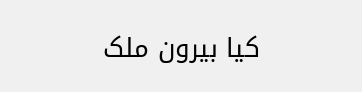کیا بیرون ملک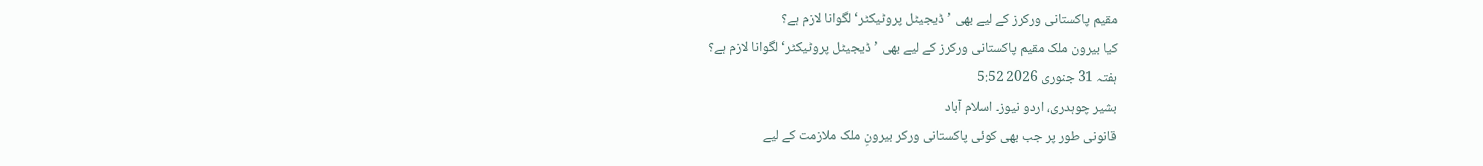مقیم پاکستانی ورکرز کے لیے بھی ’ڈیجیٹل پروٹیکٹر‘ لگوانا لازم ہے؟
کیا بیرون ملک مقیم پاکستانی ورکرز کے لیے بھی ’ڈیجیٹل پروٹیکٹر‘ لگوانا لازم ہے؟
ہفتہ 31 جنوری 2026 5:52
بشیر چوہدری، اردو نیوز۔ اسلام آباد
قانونی طور پر جب بھی کوئی پاکستانی ورکر بیرونِ ملک ملازمت کے لیے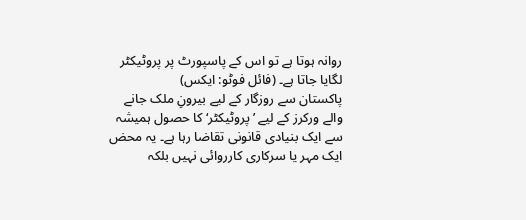روانہ ہوتا ہے تو اس کے پاسپورٹ پر پروٹیکٹر لگایا جاتا ہے۔ (فائل فوٹو: ایکس)
پاکستان سے روزگار کے لیے بیرونِ ملک جانے والے ورکرز کے لیے ’پروٹیکٹر‘ کا حصول ہمیشہ سے ایک بنیادی قانونی تقاضا رہا ہے۔ یہ محض ایک مہر یا سرکاری کارروائی نہیں بلکہ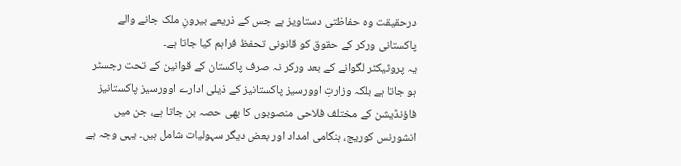درحقیقت وہ حفاظتی دستاویز ہے جس کے ذریعے بیرونِ ملک جانے والے پاکستانی ورکر کے حقوق کو قانونی تحفظ فراہم کیا جاتا ہے۔
یہ پروٹیکٹر لگوانے کے بعد ورکر نہ صرف پاکستان کے قوانین کے تحت رجسٹر ہو جاتا ہے بلکہ وزارتِ اوورسیز پاکستانیز کے ذیلی ادارے اوورسیز پاکستانیز فاؤنڈیشن کے مختلف فلاحی منصوبوں کا بھی حصہ بن جاتا ہے، جن میں انشورنس کوریج، ہنگامی امداد اور بعض دیگر سہولیات شامل ہیں۔ یہی وجہ ہے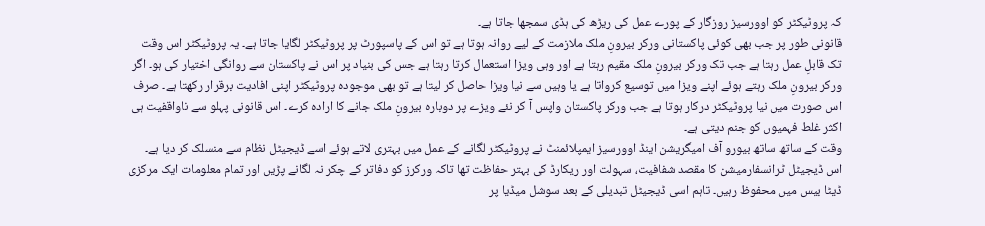کہ پروٹیکٹر کو اوورسیز روزگار کے پورے عمل کی ریڑھ کی ہڈی سمجھا جاتا ہے۔
قانونی طور پر جب بھی کوئی پاکستانی ورکر بیرونِ ملک ملازمت کے لیے روانہ ہوتا ہے تو اس کے پاسپورٹ پر پروٹیکٹر لگایا جاتا ہے۔ یہ پروٹیکٹر اس وقت تک قابلِ عمل رہتا ہے جب تک ورکر بیرونِ ملک مقیم رہتا ہے اور وہی ویزا استعمال کرتا رہتا ہے جس کی بنیاد پر اس نے پاکستان سے روانگی اختیار کی ہو۔ اگر ورکر بیرونِ ملک رہتے ہوئے اپنے ویزا میں توسیع کرواتا ہے یا وہیں سے نیا ویزا حاصل کر لیتا ہے تو بھی موجودہ پروٹیکٹر اپنی افادیت برقرار رکھتا ہے۔ صرف اس صورت میں نیا پروٹیکٹر درکار ہوتا ہے جب ورکر پاکستان واپس آ کر نئے ویزے پر دوبارہ بیرونِ ملک جانے کا ارادہ کرے۔ اس قانونی پہلو سے ناواقفیت ہی اکثر غلط فہمیوں کو جنم دیتی ہے۔
وقت کے ساتھ ساتھ بیورو آف امیگریشن اینڈ اوورسیز ایمپلائمنٹ نے پروٹیکٹر لگانے کے عمل میں بہتری لاتے ہوئے اسے ڈیجیٹل نظام سے منسلک کر دیا ہے۔ اس ڈیجیٹل ٹرانسفارمیشن کا مقصد شفافیت، سہولت اور ریکارڈ کی بہتر حفاظت تھا تاکہ ورکرز کو دفاتر کے چکر نہ لگانے پڑیں اور تمام معلومات ایک مرکزی ڈیٹا بیس میں محفوظ رہیں۔ تاہم اسی ڈیجیٹل تبدیلی کے بعد سوشل میڈیا پر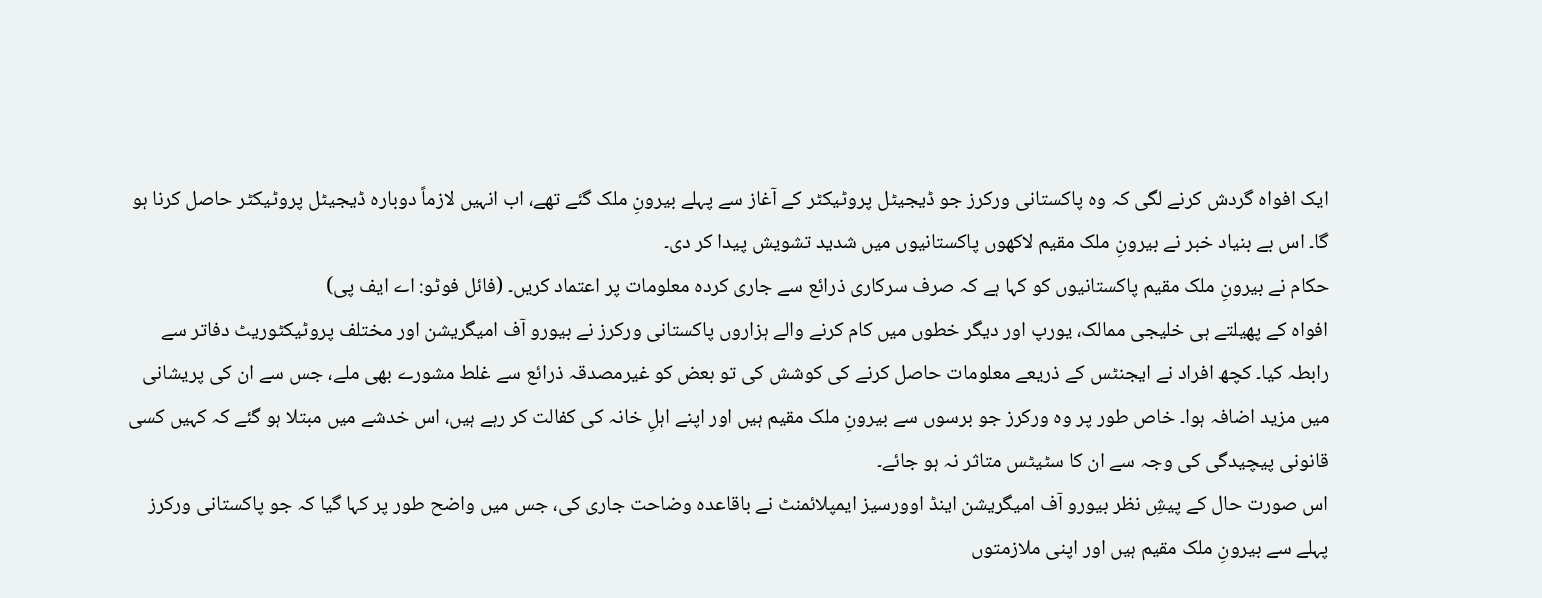ایک افواہ گردش کرنے لگی کہ وہ پاکستانی ورکرز جو ڈیجیٹل پروٹیکٹر کے آغاز سے پہلے بیرونِ ملک گئے تھے، اب انہیں لازماً دوبارہ ڈیجیٹل پروٹیکٹر حاصل کرنا ہو گا۔ اس بے بنیاد خبر نے بیرونِ ملک مقیم لاکھوں پاکستانیوں میں شدید تشویش پیدا کر دی۔
حکام نے بیرونِ ملک مقیم پاکستانیوں کو کہا ہے کہ صرف سرکاری ذرائع سے جاری کردہ معلومات پر اعتماد کریں۔ (فائل فوٹو: اے ایف پی)
افواہ کے پھیلتے ہی خلیجی ممالک، یورپ اور دیگر خطوں میں کام کرنے والے ہزاروں پاکستانی ورکرز نے بیورو آف امیگریشن اور مختلف پروٹیکٹوریٹ دفاتر سے رابطہ کیا۔ کچھ افراد نے ایجنٹس کے ذریعے معلومات حاصل کرنے کی کوشش کی تو بعض کو غیرمصدقہ ذرائع سے غلط مشورے بھی ملے، جس سے ان کی پریشانی میں مزید اضافہ ہوا۔ خاص طور پر وہ ورکرز جو برسوں سے بیرونِ ملک مقیم ہیں اور اپنے اہلِ خانہ کی کفالت کر رہے ہیں، اس خدشے میں مبتلا ہو گئے کہ کہیں کسی قانونی پیچیدگی کی وجہ سے ان کا سٹیٹس متاثر نہ ہو جائے۔
اس صورت حال کے پیشِ نظر بیورو آف امیگریشن اینڈ اوورسیز ایمپلائمنٹ نے باقاعدہ وضاحت جاری کی، جس میں واضح طور پر کہا گیا کہ جو پاکستانی ورکرز پہلے سے بیرونِ ملک مقیم ہیں اور اپنی ملازمتوں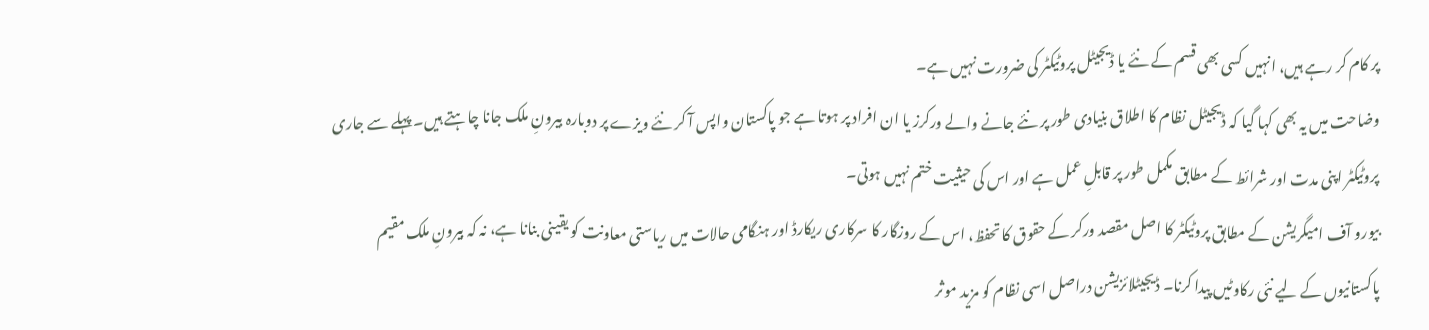پر کام کر رہے ہیں، انہیں کسی بھی قسم کے نئے یا ڈیجیٹل پروٹیکٹر کی ضرورت نہیں ہے۔
وضاحت میں یہ بھی کہا گیا کہ ڈیجیٹل نظام کا اطلاق بنیادی طور پر نئے جانے والے ورکرز یا ان افراد پر ہوتا ہے جو پاکستان واپس آ کر نئے ویزے پر دوبارہ بیرونِ ملک جانا چاہتے ہیں۔ پہلے سے جاری پروٹیکٹر اپنی مدت اور شرائط کے مطابق مکمل طور پر قابلِ عمل ہے اور اس کی حیثیت ختم نہیں ہوتی۔
بیورو آف امیگریشن کے مطابق پروٹیکٹر کا اصل مقصد ورکر کے حقوق کا تحفظ، اس کے روزگار کا سرکاری ریکارڈ اور ہنگامی حالات میں ریاستی معاونت کو یقینی بنانا ہے، نہ کہ بیرونِ ملک مقیم پاکستانیوں کے لیے نئی رکاوٹیں پیدا کرنا۔ ڈیجیٹلائزیشن دراصل اسی نظام کو مزید موثر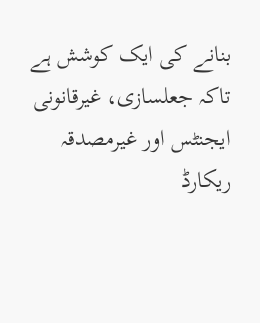بنانے کی ایک کوشش ہے تاکہ جعلسازی، غیرقانونی ایجنٹس اور غیرمصدقہ ریکارڈ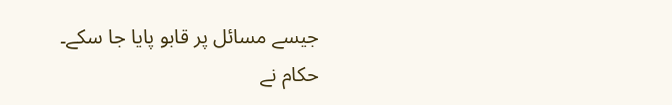جیسے مسائل پر قابو پایا جا سکے۔
حکام نے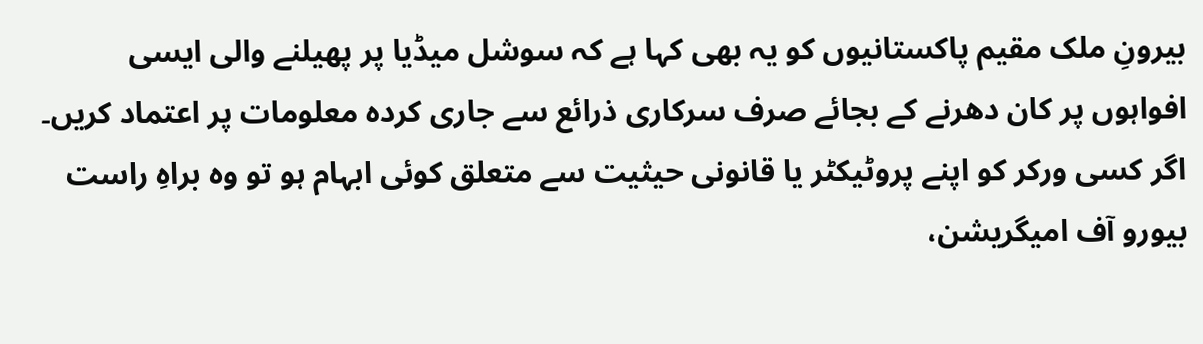بیرونِ ملک مقیم پاکستانیوں کو یہ بھی کہا ہے کہ سوشل میڈیا پر پھیلنے والی ایسی افواہوں پر کان دھرنے کے بجائے صرف سرکاری ذرائع سے جاری کردہ معلومات پر اعتماد کریں۔ اگر کسی ورکر کو اپنے پروٹیکٹر یا قانونی حیثیت سے متعلق کوئی ابہام ہو تو وہ براہِ راست بیورو آف امیگریشن،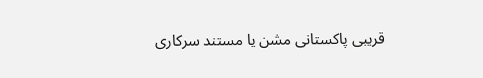قریبی پاکستانی مشن یا مستند سرکاری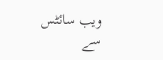ویب سائٹس سے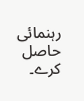رہنمائی حاصل کرے۔